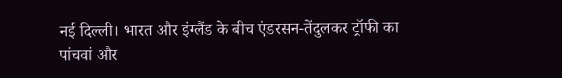नई दिल्ली। भारत और इंग्लैंड के बीच एंडरसन-तेंदुलकर ट्रॉफी का पांचवां और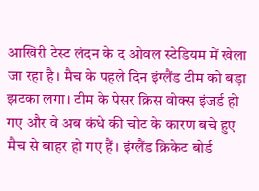आखिरी टेस्ट लंदन के द ओवल स्टेडियम में खेला जा रहा है। मैच के पहले दिन इंग्लैंड टीम को बड़ा झटका लगा। टीम के पेसर क्रिस वोक्स इंजर्ड हो गए और वे अब कंधे की चोट के कारण बचे हुए मैच से बाहर हो गए हैं। इंग्लैंड क्रिकेट बोर्ड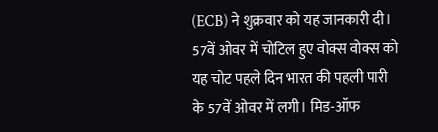(ECB) ने शुक्रवार को यह जानकारी दी।
57वें ओवर में चोटिल हुए वोक्स वोक्स को यह चोट पहले दिन भारत की पहली पारी के 57वें ओवर में लगी। मिड-ऑफ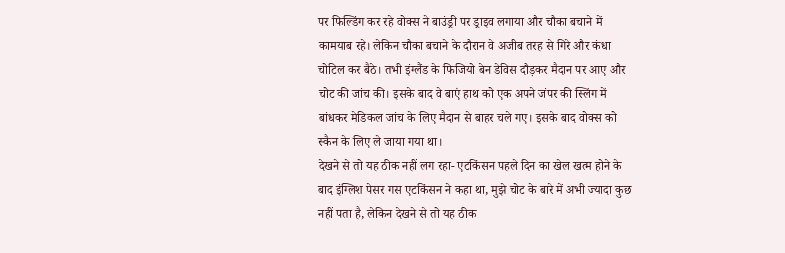पर फिल्डिंग कर रहे वोक्स ने बाउंड्री पर ड्राइव लगाया और चौका बचाने में कामयाब रहे। लेकिन चौका बचाने के दौरान वे अजीब तरह से गिरे और कंधा चोटिल कर बैठे। तभी इंग्लैंड के फिजियो बेन डेविस दौड़कर मैदान पर आए और चोट की जांच की। इसके बाद वे बाएं हाथ को एक अपने जंपर की स्लिंग में बांधकर मेडिकल जांच के लिए मैदान से बाहर चले गए। इसके बाद वोक्स को स्कैन के लिए ले जाया गया था।
देखने से तो यह ठीक नहीं लग रहा- एटकिंसन पहले दिन का खेल खत्म होने के बाद इंग्लिश पेसर गस एटकिंसन ने कहा था, मुझे चोट के बारे में अभी ज्यादा कुछ नहीं पता है, लेकिन देखने से तो यह ठीक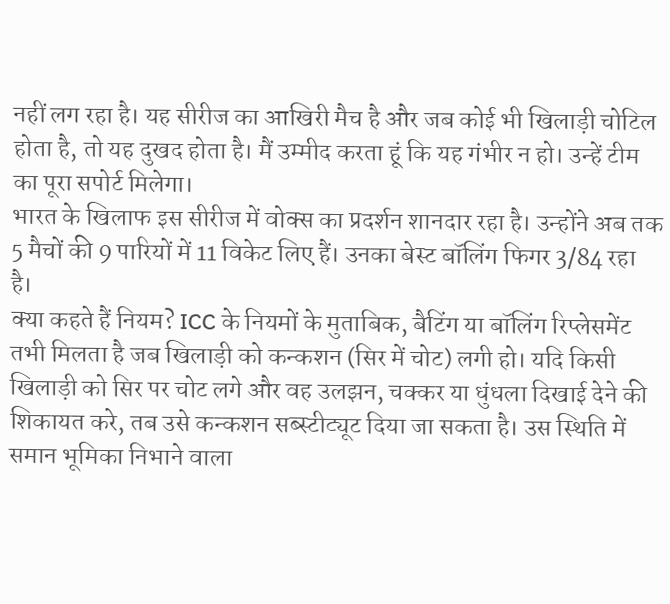नहीं लग रहा है। यह सीरीज का आखिरी मैच है और जब कोई भी खिलाड़ी चोटिल होता है, तो यह दुखद होता है। मैं उम्मीद करता हूं कि यह गंभीर न हो। उन्हें टीम का पूरा सपोर्ट मिलेगा।
भारत के खिलाफ इस सीरीज में वोक्स का प्रदर्शन शानदार रहा है। उन्होंने अब तक 5 मैचों की 9 पारियों में 11 विकेट लिए हैं। उनका बेस्ट बॉलिंग फिगर 3/84 रहा है।
क्या कहते हैं नियम? ICC के नियमों के मुताबिक, बैटिंग या बॉलिंग रिप्लेसमेंट तभी मिलता है जब खिलाड़ी को कन्कशन (सिर में चोट) लगी हो। यदि किसी खिलाड़ी को सिर पर चोट लगे और वह उलझन, चक्कर या धुंधला दिखाई देने की शिकायत करे, तब उसे कन्कशन सब्स्टीट्यूट दिया जा सकता है। उस स्थिति में समान भूमिका निभाने वाला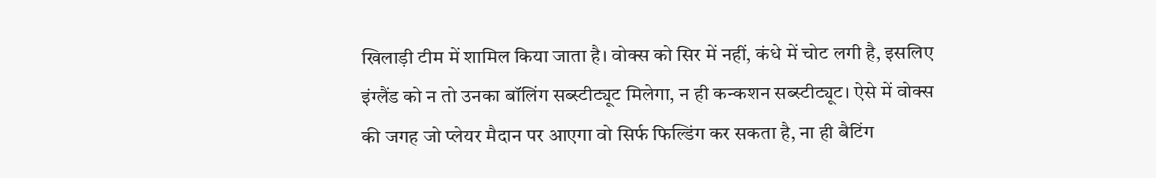खिलाड़ी टीम में शामिल किया जाता है। वोक्स को सिर में नहीं, कंधे में चोट लगी है, इसलिए इंग्लैंड को न तो उनका बॉलिंग सब्स्टीट्यूट मिलेगा, न ही कन्कशन सब्स्टीट्यूट। ऐसे में वोक्स की जगह जो प्लेयर मैदान पर आएगा वो सिर्फ फिल्डिंग कर सकता है, ना ही बैटिंग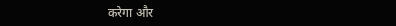करेगा और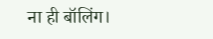ना ही बॉलिंग।